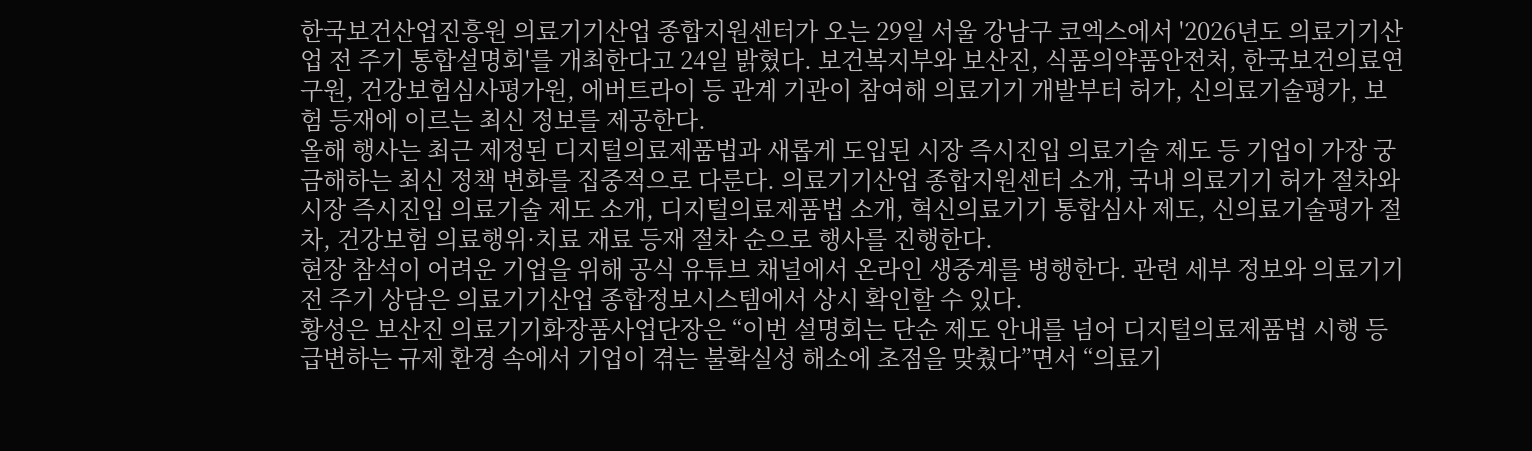한국보건산업진흥원 의료기기산업 종합지원센터가 오는 29일 서울 강남구 코엑스에서 '2026년도 의료기기산업 전 주기 통합설명회'를 개최한다고 24일 밝혔다. 보건복지부와 보산진, 식품의약품안전처, 한국보건의료연구원, 건강보험심사평가원, 에버트라이 등 관계 기관이 참여해 의료기기 개발부터 허가, 신의료기술평가, 보험 등재에 이르는 최신 정보를 제공한다.
올해 행사는 최근 제정된 디지털의료제품법과 새롭게 도입된 시장 즉시진입 의료기술 제도 등 기업이 가장 궁금해하는 최신 정책 변화를 집중적으로 다룬다. 의료기기산업 종합지원센터 소개, 국내 의료기기 허가 절차와 시장 즉시진입 의료기술 제도 소개, 디지털의료제품법 소개, 혁신의료기기 통합심사 제도, 신의료기술평가 절차, 건강보험 의료행위·치료 재료 등재 절차 순으로 행사를 진행한다.
현장 참석이 어려운 기업을 위해 공식 유튜브 채널에서 온라인 생중계를 병행한다. 관련 세부 정보와 의료기기 전 주기 상담은 의료기기산업 종합정보시스템에서 상시 확인할 수 있다.
황성은 보산진 의료기기화장품사업단장은 “이번 설명회는 단순 제도 안내를 넘어 디지털의료제품법 시행 등 급변하는 규제 환경 속에서 기업이 겪는 불확실성 해소에 초점을 맞췄다”면서 “의료기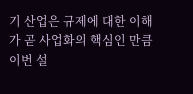기 산업은 규제에 대한 이해가 곧 사업화의 핵심인 만큼 이번 설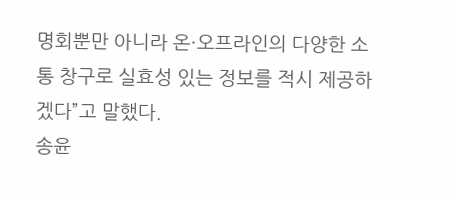명회뿐만 아니라 온·오프라인의 다양한 소통 창구로 실효성 있는 정보를 적시 제공하겠다”고 말했다.
송윤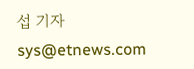섭 기자 sys@etnews.com